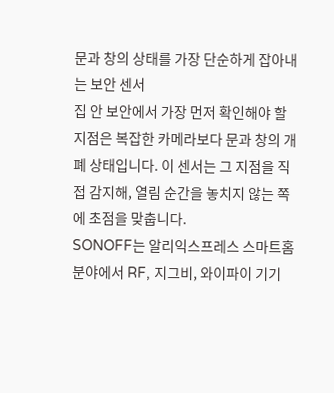문과 창의 상태를 가장 단순하게 잡아내는 보안 센서
집 안 보안에서 가장 먼저 확인해야 할 지점은 복잡한 카메라보다 문과 창의 개폐 상태입니다. 이 센서는 그 지점을 직접 감지해, 열림 순간을 놓치지 않는 쪽에 초점을 맞춥니다.
SONOFF는 알리익스프레스 스마트홈 분야에서 RF, 지그비, 와이파이 기기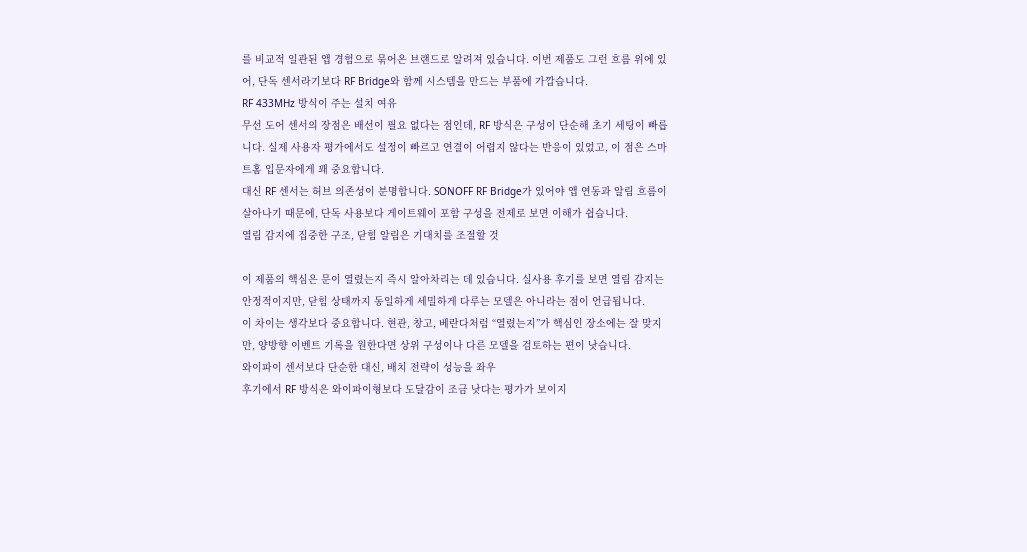를 비교적 일관된 앱 경험으로 묶어온 브랜드로 알려져 있습니다. 이번 제품도 그런 흐름 위에 있어, 단독 센서라기보다 RF Bridge와 함께 시스템을 만드는 부품에 가깝습니다.
RF 433MHz 방식이 주는 설치 여유
무선 도어 센서의 장점은 배선이 필요 없다는 점인데, RF 방식은 구성이 단순해 초기 세팅이 빠릅니다. 실제 사용자 평가에서도 설정이 빠르고 연결이 어렵지 않다는 반응이 있었고, 이 점은 스마트홈 입문자에게 꽤 중요합니다.
대신 RF 센서는 허브 의존성이 분명합니다. SONOFF RF Bridge가 있어야 앱 연동과 알림 흐름이 살아나기 때문에, 단독 사용보다 게이트웨이 포함 구성을 전제로 보면 이해가 쉽습니다.
열림 감지에 집중한 구조, 닫힘 알림은 기대치를 조절할 것

이 제품의 핵심은 문이 열렸는지 즉시 알아차리는 데 있습니다. 실사용 후기를 보면 열림 감지는 안정적이지만, 닫힘 상태까지 동일하게 세밀하게 다루는 모델은 아니라는 점이 언급됩니다.
이 차이는 생각보다 중요합니다. 현관, 창고, 베란다처럼 “열렸는지”가 핵심인 장소에는 잘 맞지만, 양방향 이벤트 기록을 원한다면 상위 구성이나 다른 모델을 검토하는 편이 낫습니다.
와이파이 센서보다 단순한 대신, 배치 전략이 성능을 좌우
후기에서 RF 방식은 와이파이형보다 도달감이 조금 낫다는 평가가 보이지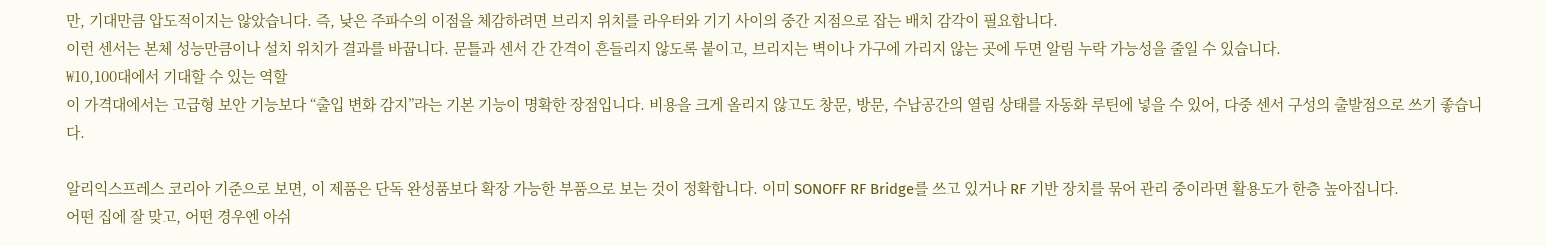만, 기대만큼 압도적이지는 않았습니다. 즉, 낮은 주파수의 이점을 체감하려면 브리지 위치를 라우터와 기기 사이의 중간 지점으로 잡는 배치 감각이 필요합니다.
이런 센서는 본체 성능만큼이나 설치 위치가 결과를 바꿉니다. 문틀과 센서 간 간격이 흔들리지 않도록 붙이고, 브리지는 벽이나 가구에 가리지 않는 곳에 두면 알림 누락 가능성을 줄일 수 있습니다.
₩10,100대에서 기대할 수 있는 역할
이 가격대에서는 고급형 보안 기능보다 “출입 변화 감지”라는 기본 기능이 명확한 장점입니다. 비용을 크게 올리지 않고도 창문, 방문, 수납공간의 열림 상태를 자동화 루틴에 넣을 수 있어, 다중 센서 구성의 출발점으로 쓰기 좋습니다.

알리익스프레스 코리아 기준으로 보면, 이 제품은 단독 완성품보다 확장 가능한 부품으로 보는 것이 정확합니다. 이미 SONOFF RF Bridge를 쓰고 있거나 RF 기반 장치를 묶어 관리 중이라면 활용도가 한층 높아집니다.
어떤 집에 잘 맞고, 어떤 경우엔 아쉬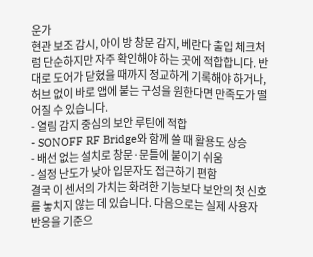운가
현관 보조 감시, 아이 방 창문 감지, 베란다 출입 체크처럼 단순하지만 자주 확인해야 하는 곳에 적합합니다. 반대로 도어가 닫혔을 때까지 정교하게 기록해야 하거나, 허브 없이 바로 앱에 붙는 구성을 원한다면 만족도가 떨어질 수 있습니다.
- 열림 감지 중심의 보안 루틴에 적합
- SONOFF RF Bridge와 함께 쓸 때 활용도 상승
- 배선 없는 설치로 창문·문틀에 붙이기 쉬움
- 설정 난도가 낮아 입문자도 접근하기 편함
결국 이 센서의 가치는 화려한 기능보다 보안의 첫 신호를 놓치지 않는 데 있습니다. 다음으로는 실제 사용자 반응을 기준으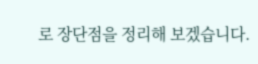로 장단점을 정리해 보겠습니다.